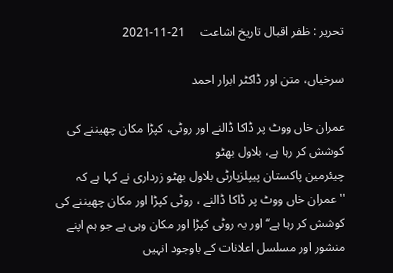تحریر : ظفر اقبال تاریخ اشاعت     21-11-2021

سرخیاں، متن اور ڈاکٹر ابرار احمد

عمران خاں ووٹ پر ڈاکا ڈالنے اور روٹی، کپڑا مکان چھیننے کی کوشش کر رہا ہے، بلاول بھٹو
چیئرمین پاکستان پیپلزپارٹی بلاول بھٹو زرداری نے کہا ہے کہ ''عمران خاں ووٹ پر ڈاکا ڈالنے ، روٹی کپڑا اور مکان چھیننے کی کوشش کر رہا ہے‘‘ اور یہ روٹی کپڑا اور مکان وہی ہے جو ہم اپنے منشور اور مسلسل اعلانات کے باوجود انہیں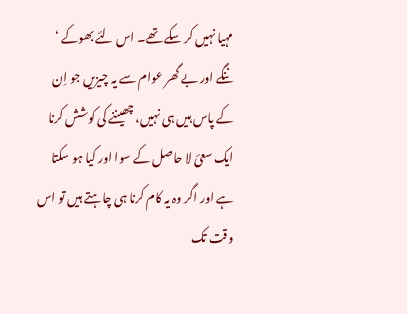مہیا نہیں کر سکے تھے۔ اس لئے بھوکے ‘ ننگے اور بے گھر عوام سے یہ چیزیں جو اِن کے پاس ہیں ہی نہیں، چھیننے کی کوشش کرنا ایک سعیٔ لا حاصل کے سوا اور کیا ہو سکتا ہے اور اگر وہ یہ کام کرنا ہی چاہتے ہیں تو اس وقت تک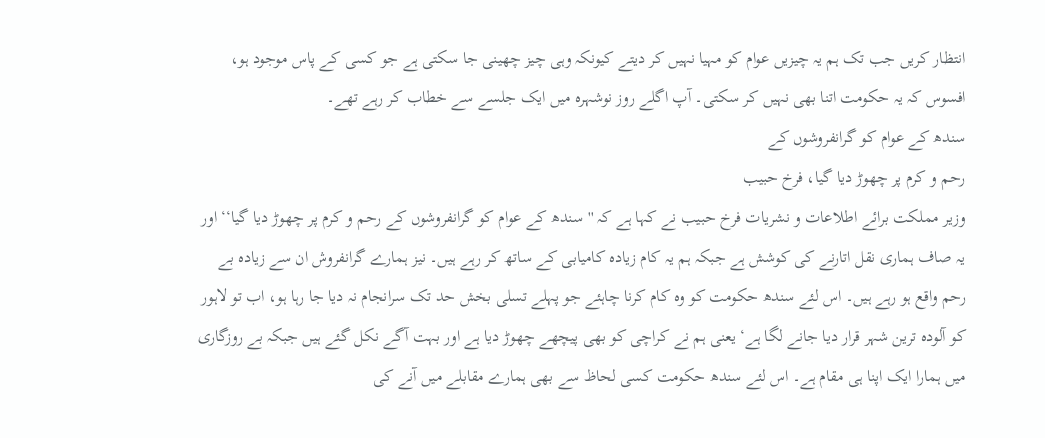انتظار کریں جب تک ہم یہ چیزیں عوام کو مہیا نہیں کر دیتے کیونکہ وہی چیز چھینی جا سکتی ہے جو کسی کے پاس موجود ہو، افسوس کہ یہ حکومت اتنا بھی نہیں کر سکتی۔ آپ اگلے روز نوشہرہ میں ایک جلسے سے خطاب کر رہے تھے۔
سندھ کے عوام کو گرانفروشوں کے
رحم و کرم پر چھوڑ دیا گیا، فرخ حبیب
وزیر مملکت برائے اطلاعات و نشریات فرخ حبیب نے کہا ہے کہ ''سندھ کے عوام کو گرانفروشوں کے رحم و کرم پر چھوڑ دیا گیا‘‘ اور یہ صاف ہماری نقل اتارنے کی کوشش ہے جبکہ ہم یہ کام زیادہ کامیابی کے ساتھ کر رہے ہیں۔ نیز ہمارے گرانفروش ان سے زیادہ بے رحم واقع ہو رہے ہیں۔ اس لئے سندھ حکومت کو وہ کام کرنا چاہئے جو پہلے تسلی بخش حد تک سرانجام نہ دیا جا رہا ہو، اب تو لاہور کو آلودہ ترین شہر قرار دیا جانے لگا ہے‘ یعنی ہم نے کراچی کو بھی پیچھے چھوڑ دیا ہے اور بہت آگے نکل گئے ہیں جبکہ بے روزگاری میں ہمارا ایک اپنا ہی مقام ہے۔ اس لئے سندھ حکومت کسی لحاظ سے بھی ہمارے مقابلے میں آنے کی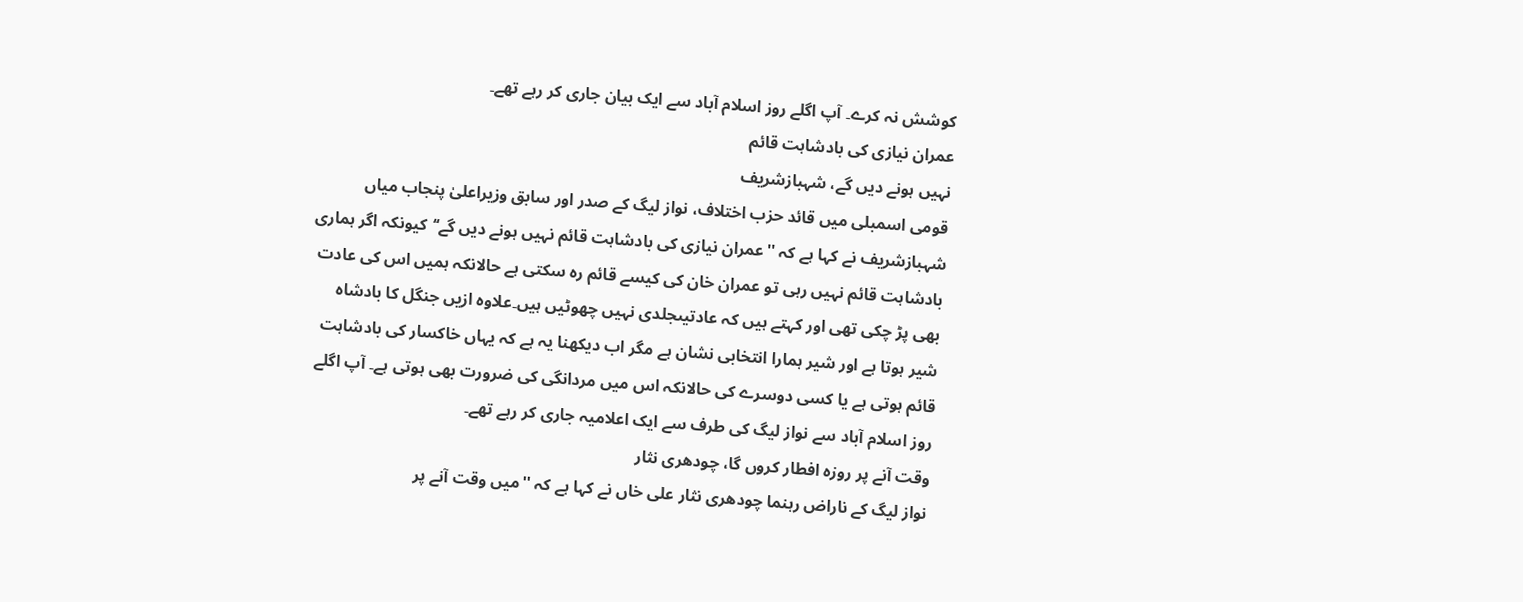کوشش نہ کرے۔ آپ اگلے روز اسلام آباد سے ایک بیان جاری کر رہے تھے۔
عمران نیازی کی بادشاہت قائم
نہیں ہونے دیں گے، شہبازشریف
قومی اسمبلی میں قائد حزب اختلاف، نواز لیگ کے صدر اور سابق وزیراعلیٰ پنجاب میاں شہبازشریف نے کہا ہے کہ ''عمران نیازی کی بادشاہت قائم نہیں ہونے دیں گے‘‘کیونکہ اگر ہماری بادشاہت قائم نہیں رہی تو عمران خان کی کیسے قائم رہ سکتی ہے حالانکہ ہمیں اس کی عادت بھی پڑ چکی تھی اور کہتے ہیں کہ عادتیںجلدی نہیں چھوٹیں ہیں۔علاوہ ازیں جنگل کا بادشاہ شیر ہوتا ہے اور شیر ہمارا انتخابی نشان ہے مگر اب دیکھنا یہ ہے کہ یہاں خاکسار کی بادشاہت قائم ہوتی ہے یا کسی دوسرے کی حالانکہ اس میں مردانگی کی ضرورت بھی ہوتی ہے۔ آپ اگلے روز اسلام آباد سے نواز لیگ کی طرف سے ایک اعلامیہ جاری کر رہے تھے۔
وقت آنے پر روزہ افطار کروں گا، چودھری نثار
نواز لیگ کے ناراض رہنما چودھری نثار علی خاں نے کہا ہے کہ ''میں وقت آنے پر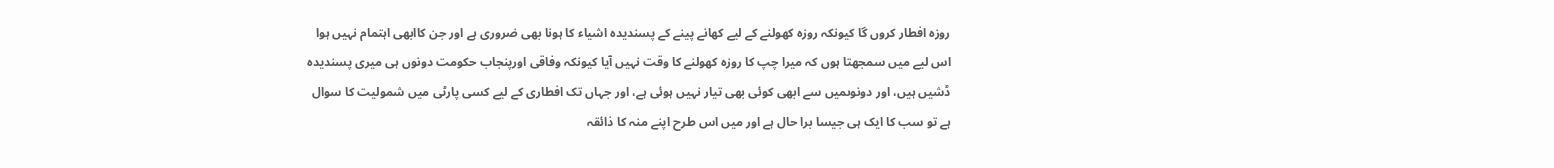روزہ افطار کروں گا کیونکہ روزہ کھولنے کے لیے کھانے پینے کے پسندیدہ اشیاء کا ہونا بھی ضروری ہے اور جن کاابھی اہتمام نہیں ہوا اس لیے میں سمجھتا ہوں کہ میرا چپ کا روزہ کھولنے کا وقت نہیں آیا کیونکہ وفاقی اورپنجاب حکومت دونوں ہی میری پسندیدہ ڈشیں ہیں، اور دونوںمیں سے ابھی کوئی بھی تیار نہیں ہوئی ہے، اور جہاں تک افطاری کے لیے کسی پارٹی میں شمولیت کا سوال ہے تو سب کا ایک ہی جیسا برا حال ہے اور میں اس طرح اپنے منہ کا ذائقہ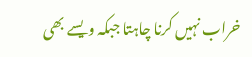خراب نہیں کرنا چاہتا جبکہ ویسے بھی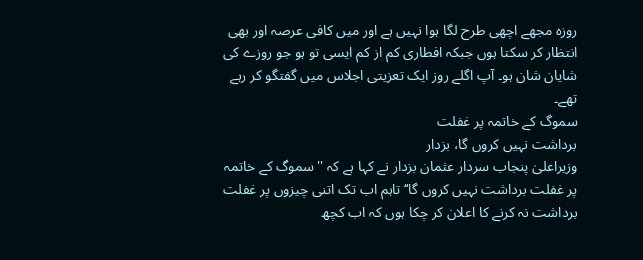روزہ مجھے اچھی طرح لگا ہوا نہیں ہے اور میں کافی عرصہ اور بھی انتظار کر سکتا ہوں جبکہ افطاری کم از کم ایسی تو ہو جو روزے کی شایان شان ہو۔ آپ اگلے روز ایک تعزیتی اجلاس میں گفتگو کر رہے تھے۔
سموگ کے خاتمہ پر غفلت
برداشت نہیں کروں گا، بزدار
وزیراعلیٰ پنجاب سردار عثمان بزدار نے کہا ہے کہ ''سموگ کے خاتمہ پر غفلت برداشت نہیں کروں گا‘‘ تاہم اب تک اتنی چیزوں پر غفلت برداشت نہ کرنے کا اعلان کر چکا ہوں کہ اب کچھ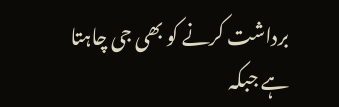برداشت کرنے کو بھی جی چاہتا ہے جبکہ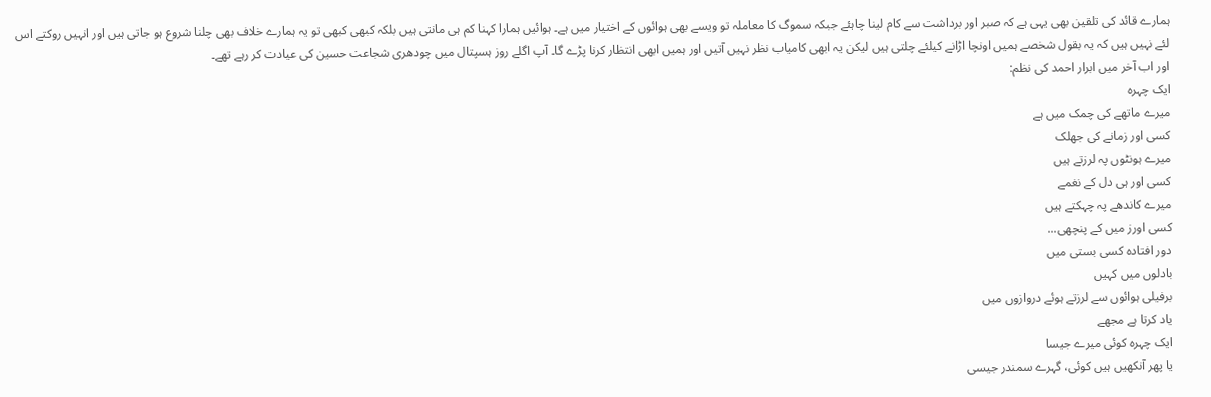ہمارے قائد کی تلقین بھی یہی ہے کہ صبر اور برداشت سے کام لینا چاہئے جبکہ سموگ کا معاملہ تو ویسے بھی ہوائوں کے اختیار میں ہے۔ ہوائیں ہمارا کہنا کم ہی مانتی ہیں بلکہ کبھی کبھی تو یہ ہمارے خلاف بھی چلنا شروع ہو جاتی ہیں اور انہیں روکتے اس لئے نہیں ہیں کہ یہ بقول شخصے ہمیں اونچا اڑانے کیلئے چلتی ہیں لیکن یہ ابھی کامیاب نظر نہیں آتیں اور ہمیں ابھی انتظار کرنا پڑے گا۔ آپ اگلے روز ہسپتال میں چودھری شجاعت حسین کی عیادت کر رہے تھے۔
اور اب آخر میں ابرار احمد کی نظم:
ایک چہرہ
میرے ماتھے کی چمک میں ہے
کسی اور زمانے کی جھلک
میرے ہونٹوں پہ لرزتے ہیں
کسی اور ہی دل کے نغمے
میرے کاندھے پہ چہکتے ہیں
کسی اورز میں کے پنچھی...
دور افتادہ کسی بستی میں
بادلوں میں کہیں
برفیلی ہوائوں سے لرزتے ہوئے دروازوں میں
یاد کرتا ہے مجھے
ایک چہرہ کوئی میرے جیسا
یا پھر آنکھیں ہیں کوئی، گہرے سمندر جیسی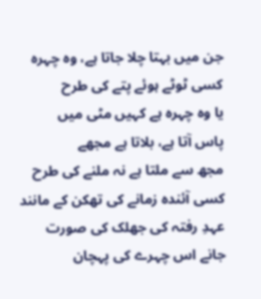جن میں بہتا چلا جاتا ہے، وہ چہرہ
کسی ٹوٹے ہوئے پتے کی طرح
یا وہ چہرہ ہے کہیں مٹی میں
پاس آتا ہے، بلاتا ہے مجھے
مجھ سے ملتا ہے نہ ملنے کی طرح
کسی آئندہ زمانے کی تھکن کے مانند
عہدِ رفتہ کی جھلک کی صورت
جانے اس چہرے کی پہچان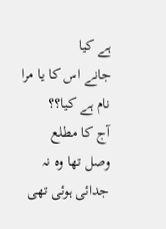ہے کیا
جانے اس کا یا مرا نام ہے کیا؟؟
آج کا مطلع
وصل تھا وہ نہ جدائی ہوئی تھی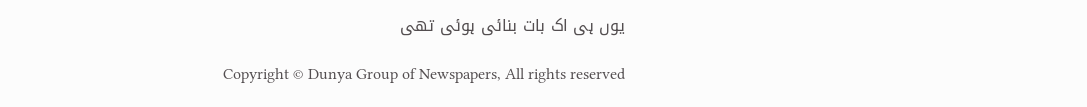یوں ہی اک بات بنائی ہوئی تھی

Copyright © Dunya Group of Newspapers, All rights reserved